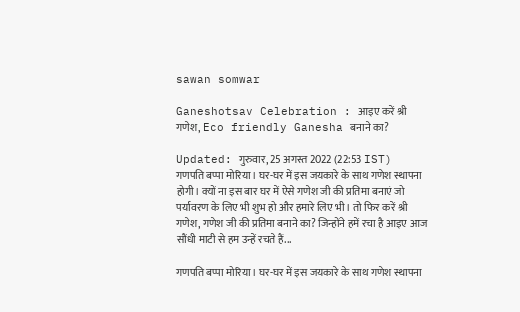sawan somwar

Ganeshotsav Celebration : आइए करें श्री गणेश, Eco friendly Ganesha बनाने का?

Updated: गुरुवार, 25 अगस्त 2022 (22:53 IST)
गणपति बप्पा मोरिया। घर-घर में इस जयकारे के साथ गणेश स्थापना होगी। क्यों ना इस बार घर में ऐसे गणेश जी की प्रतिमा बनाएं जो पर्यावरण के लिए भी शुभ हो और हमारे लिए भी। तो फिर करें श्री गणेश, गणेश जी की प्रतिमा बनाने का? जिन्होंने हमें रचा है आइए आज सौंधी माटी से हम उन्हें रचते हैं...

गणपति बप्पा मोरिया। घर-घर में इस जयकारे के साथ गणेश स्थापना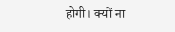होगी। क्यों ना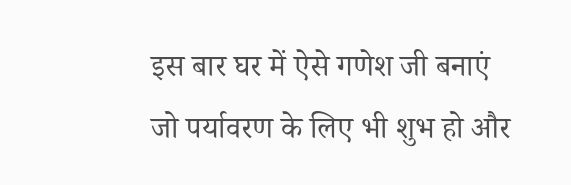इस बार घर में ऐसे गणेश जी बनाएं जो पर्यावरण के लिए भी शुभ हो और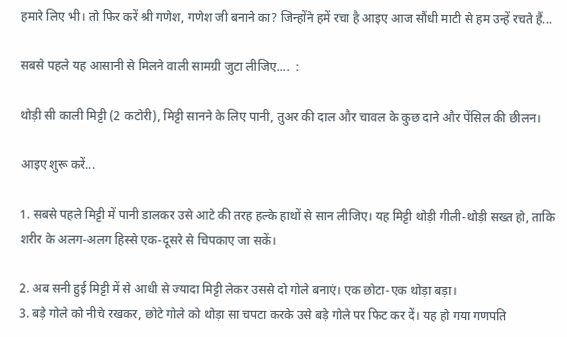हमारे लिए भी। तो फिर करें श्री गणेश, गणेश जी बनाने का? जिन्होंने हमें रचा है आइए आज सौंधी माटी से हम उन्हें रचते हैं...

सबसे पहले यह आसानी से मिलने वाली सामग्री जुटा लीजिए....  :

थोड़ी सी काली मिट्टी (2 कटोरी), मिट्टी सानने के लिए पानी, तुअर की दाल और चावल के कुछ दाने और पेंसिल की छीलन।

आइए शुरू करें...

1. सबसे पहले मिट्टी में पानी डालकर उसे आटे की तरह हल्के हाथों से सान लीजिए। यह मिट्टी थोड़ी गीली-थोड़ी सख्त हो, ताकि शरीर के अलग-अलग हिस्से एक-दूसरे से चिपकाए जा सकें।

2. अब सनी हुई मिट्टी में से आधी से ज्यादा मिट्टी लेकर उससे दो गोले बनाएं। एक छोटा-एक थोड़ा बड़ा।
3. बड़े गोले को नीचे रखकर, छोटे गोले को थोड़ा सा चपटा करके उसे बड़े गोले पर फिट कर दें। यह हो गया गणपति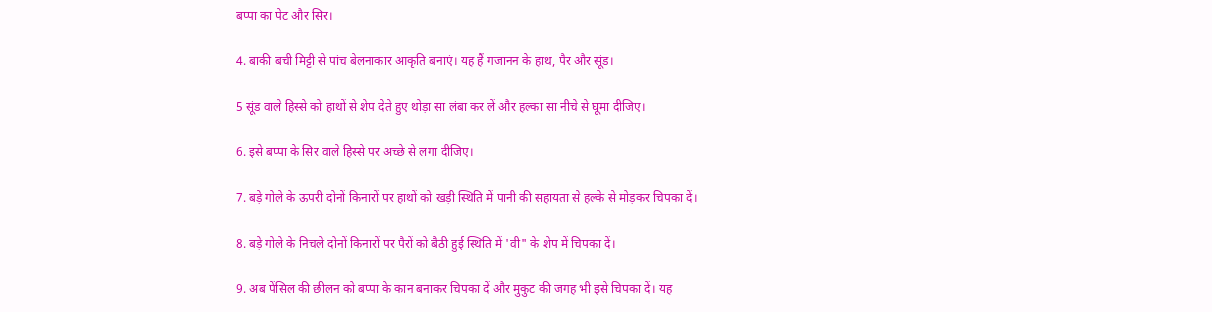बप्पा का पेट और सिर।

4. बाकी बची मिट्टी से पांच बेलनाकार आकृति बनाएं। यह हैं गजानन के हाथ, पैर और सूंड।

5 सूंड वाले हिस्से को हाथों से शेप देते हुए थोड़ा सा लंबा कर लें और हल्का सा नीचे से घूमा दीजिए।

6. इसे बप्पा के सिर वाले हिस्से पर अच्छे से लगा दीजिए।

7. बड़े गोले के ऊपरी दोनों किनारों पर हाथों को खड़ी स्थिति में पानी की सहायता से हल्के से मोड़कर चिपका दें।

8. बड़े गोले के निचले दोनों किनारों पर पैरों को बैठी हुई स्थिति में 'वी" के शेप में चिपका दें।

9. अब पेंसिल की छीलन को बप्पा के कान बनाकर चिपका दें और मुकुट की जगह भी इसे चिपका दें। यह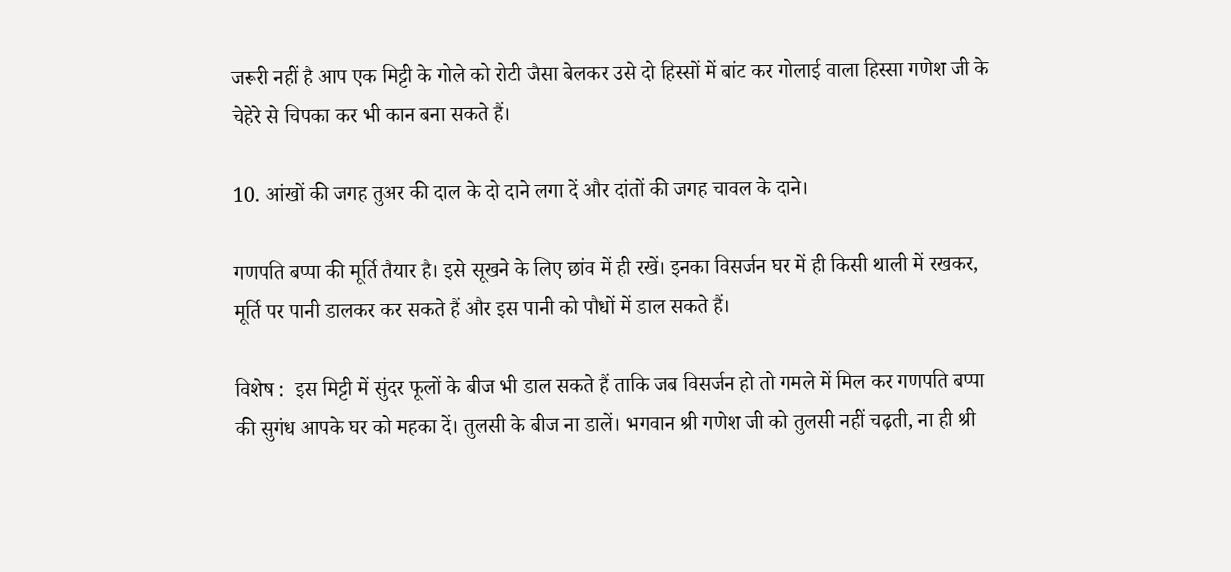जरूरी नहीं है आप एक मिट्टी के गोले को रोटी जैसा बेलकर उसे दो हिस्सों में बांट कर गोलाई वाला हिस्सा गणेश जी के चेहेरे से चिपका कर भी कान बना सकते हैं।

10. आंखों की जगह तुअर की दाल के दो दाने लगा दें और दांतों की जगह चावल के दाने।

गणपति बप्पा की मूर्ति तैयार है। इसे सूखने के लिए छांव में ही रखें। इनका विसर्जन घर में ही किसी थाली में रखकर, मूर्ति पर पानी डालकर कर सकते हैं और इस पानी को पौधों में डाल सकते हैं।

विशेष :  इस मिट्टी में सुंदर फूलों के बीज भी डाल सकते हैं ताकि जब विसर्जन हो तो गमले में मिल कर गणपति बप्पा की सुगंध आपके घर को महका दें। तुलसी के बीज ना डालें। भगवान श्री गणेश जी को तुलसी नहीं चढ़ती, ना ही श्री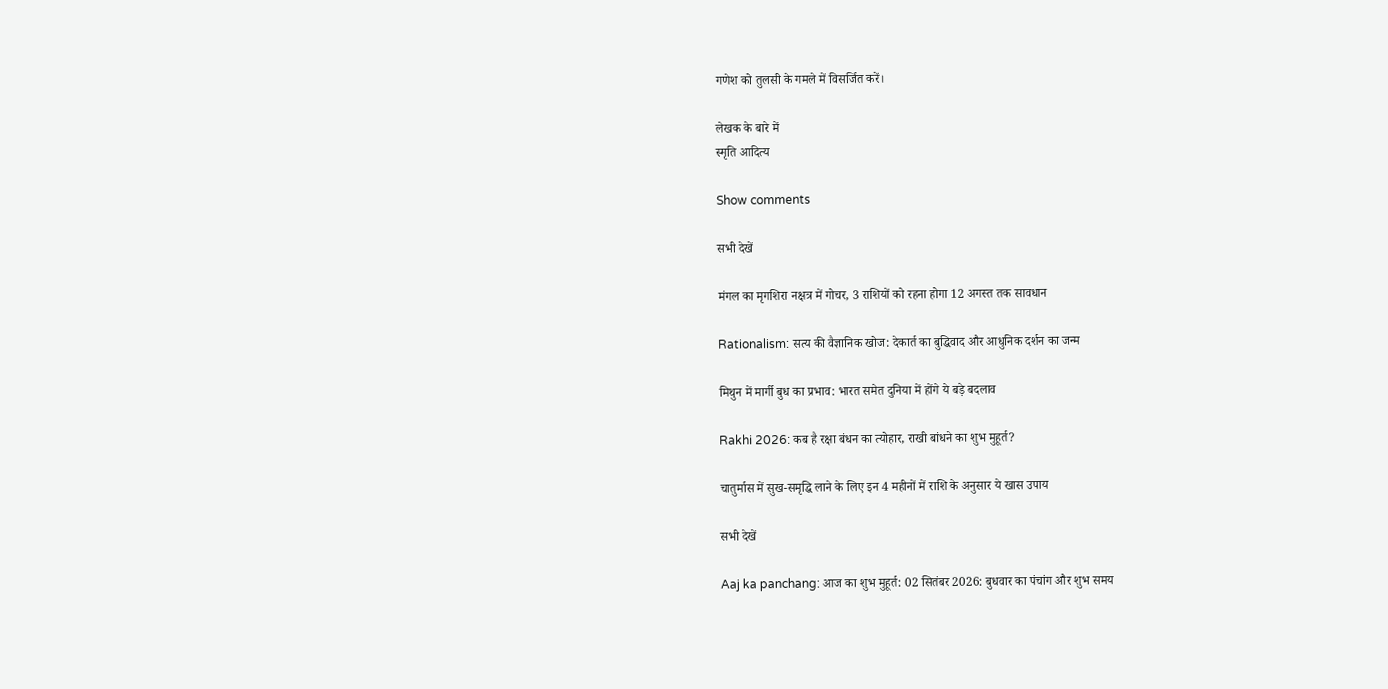गणेश को तुलसी के गमले में विसर्जित करें।

लेखक के बारे में
स्मृति आदित्य

Show comments

सभी देखें

मंगल का मृगशिरा नक्षत्र में गोचर, 3 राशियों को रहना होगा 12 अगस्त तक सावधान

Rationalism: सत्य की वैज्ञानिक खोज: देकार्त का बुद्धिवाद और आधुनिक दर्शन का जन्म

मिथुन में मार्गी बुध का प्रभाव: भारत समेत दुनिया में होंगे ये बड़े बदलाव

Rakhi 2026: कब है रक्षा बंधन का त्योहार, राखी बांधने का शुभ मुहूर्त?

चातुर्मास में सुख-समृद्धि लाने के लिए इन 4 महीनों में राशि के अनुसार ये खास उपाय

सभी देखें

Aaj ka panchang: आज का शुभ मुहूर्त: 02 सितंबर 2026: बुधवार का पंचांग और शुभ समय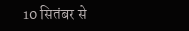10 सितंबर से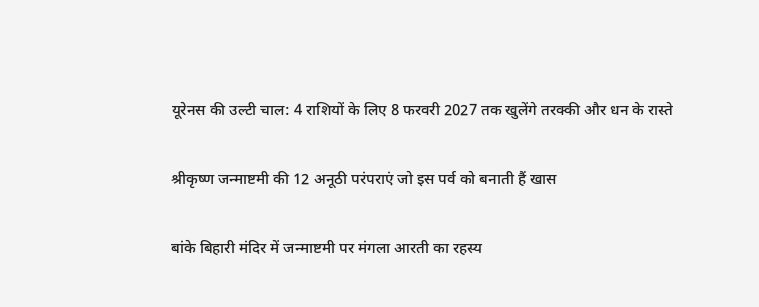यूरेनस की उल्टी चाल: 4 राशियों के लिए 8 फरवरी 2027 तक खुलेंगे तरक्की और धन के रास्ते

श्रीकृष्ण जन्माष्टमी की 12 अनूठी परंपराएं जो इस पर्व को बनाती हैं खास

बांके बिहारी मंदिर में जन्माष्टमी पर मंगला आरती का रहस्य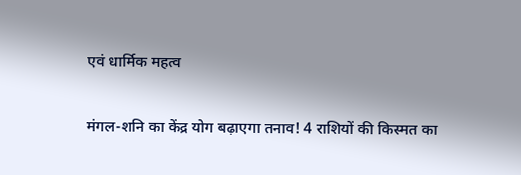एवं धार्मिक महत्व

मंगल-शनि का केंद्र योग बढ़ाएगा तनाव! 4 राशियों की किस्मत का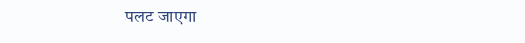पलट जाएगा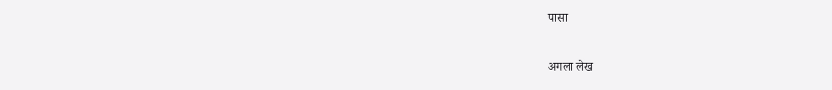पासा

अगला लेख